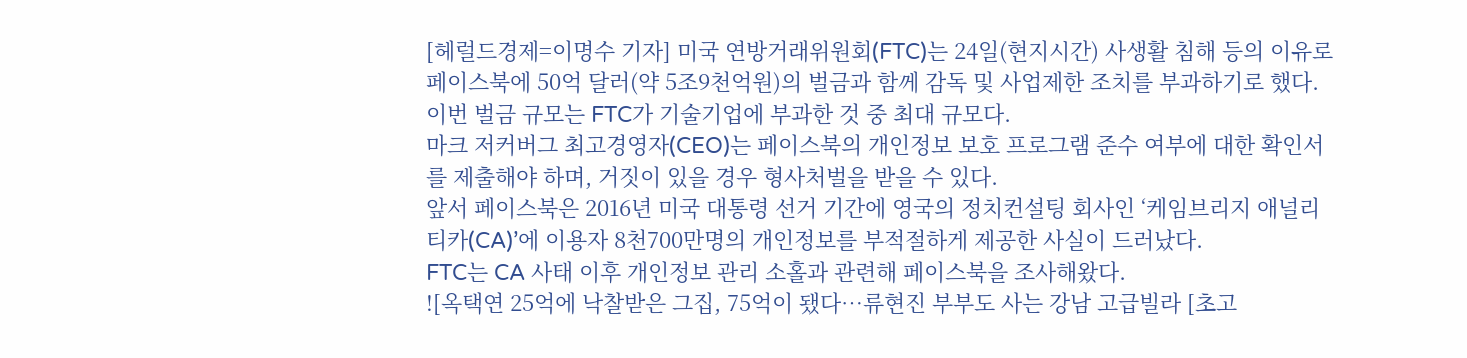[헤럴드경제=이명수 기자] 미국 연방거래위원회(FTC)는 24일(현지시간) 사생활 침해 등의 이유로 페이스북에 50억 달러(약 5조9천억원)의 벌금과 함께 감독 및 사업제한 조치를 부과하기로 했다.
이번 벌금 규모는 FTC가 기술기업에 부과한 것 중 최대 규모다.
마크 저커버그 최고경영자(CEO)는 페이스북의 개인정보 보호 프로그램 준수 여부에 대한 확인서를 제출해야 하며, 거짓이 있을 경우 형사처벌을 받을 수 있다.
앞서 페이스북은 2016년 미국 대통령 선거 기간에 영국의 정치컨설팅 회사인 ‘케임브리지 애널리티카(CA)’에 이용자 8천700만명의 개인정보를 부적절하게 제공한 사실이 드러났다.
FTC는 CA 사태 이후 개인정보 관리 소홀과 관련해 페이스북을 조사해왔다.
![옥택연 25억에 낙찰받은 그집, 75억이 됐다…류현진 부부도 사는 강남 고급빌라 [초고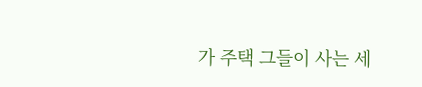가 주택 그들이 사는 세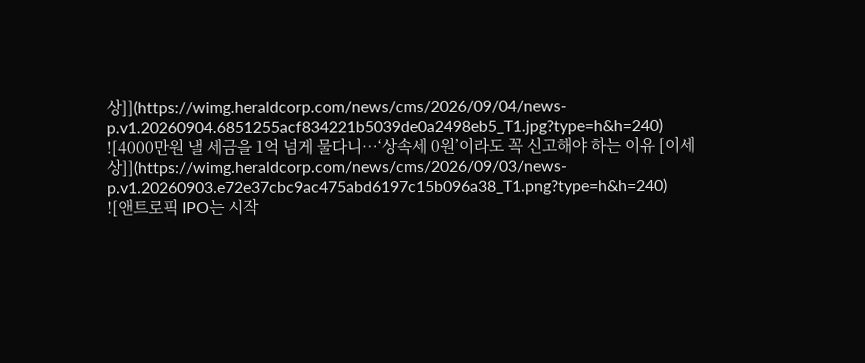상]](https://wimg.heraldcorp.com/news/cms/2026/09/04/news-p.v1.20260904.6851255acf834221b5039de0a2498eb5_T1.jpg?type=h&h=240)
![4000만원 낼 세금을 1억 넘게 물다니…‘상속세 0원’이라도 꼭 신고해야 하는 이유 [이세상]](https://wimg.heraldcorp.com/news/cms/2026/09/03/news-p.v1.20260903.e72e37cbc9ac475abd6197c15b096a38_T1.png?type=h&h=240)
![앤트로픽 IPO는 시작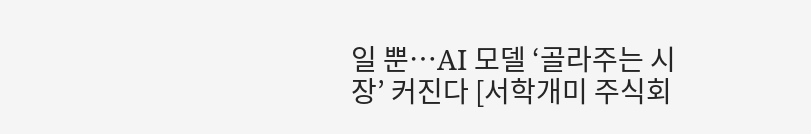일 뿐…AI 모델 ‘골라주는 시장’ 커진다 [서학개미 주식회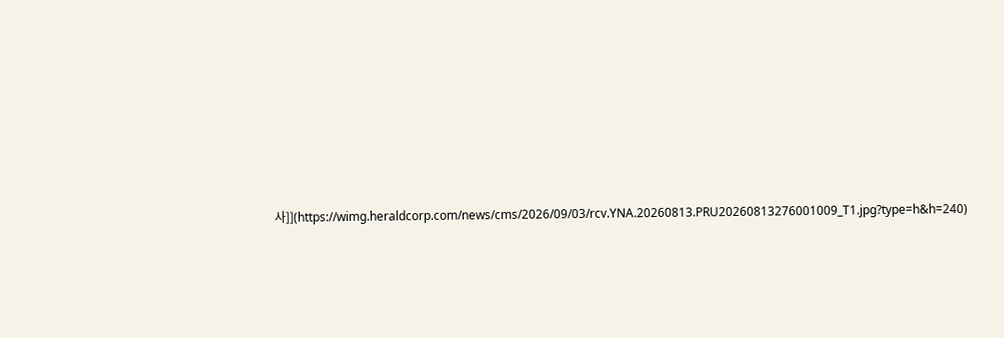사]](https://wimg.heraldcorp.com/news/cms/2026/09/03/rcv.YNA.20260813.PRU20260813276001009_T1.jpg?type=h&h=240)